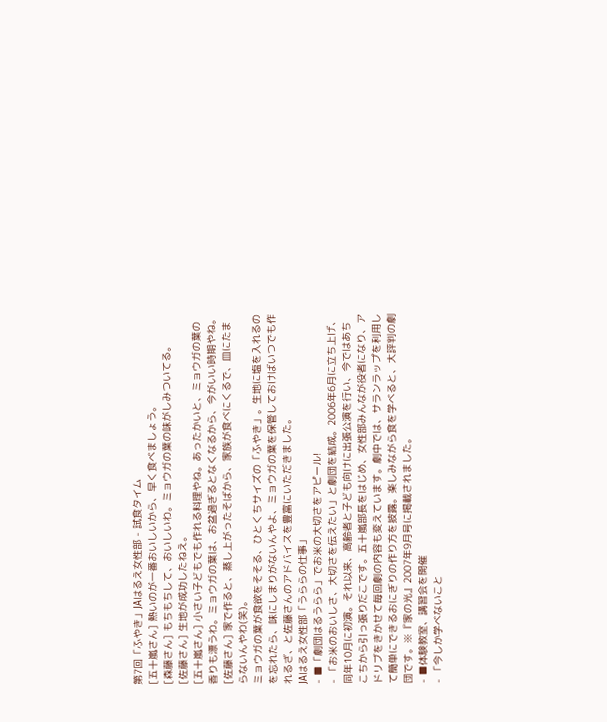第7回「ふやき」JAはるえ女性部 - 試食タイム
[五十嵐さん] 熱いのが一番おいしいから、早く食べましょう。
[森藤さん] もちもちして、おいしいわ。ミョウガの葉の味がしみついてる。
[佐藤さん] 生地が成功したねえ。
[五十嵐さん] 小さい子どもでも作れる料理やね。あったかいと、ミョウガの葉の香りも漂うわ。ミョウガの葉は、お盆過ぎるとなくなるから、今がいい時期やね。
[佐藤さん] 家で作ると、蒸し上がったそばから、家族が食べにくるで、皿にたまらないんやわ(笑)。
ミョウガの葉が食欲をそそる、ひとくちサイズの「ふやき」。生地に塩を入れるのを忘れたら、味にしまりがないんやよ、ミョウガの葉を保管しておけばいつでも作れるざ、と佐藤さんのアドバイスを豊富にいただきました。
JAはるえ女性部「うららの仕事」
- ■「劇団はるうらら」でお米の大切さをアピール!
- 「お米のおいしさ、大切さを伝えたい」と劇団を結成。2006年6月に立ち上げ、同年10月に初演。それ以来、高齢者と子ども向けに出張公演を行い、今ではあちこちから引っ張りだこです。五十嵐部長をはじめ、女性部みんなが役者になり、アドリブをきかせて毎回劇の内容も変えています。劇中では、サランラップを利用して簡単にできるおにぎりの作り方を披露。楽しみながら食を学べると、大評判の劇団です。※『家の光』2007年9月号に掲載されました。
- ■体験教室、講習会を開催
- 「今しか学べないこと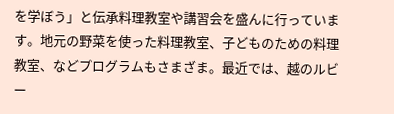を学ぼう」と伝承料理教室や講習会を盛んに行っています。地元の野菜を使った料理教室、子どものための料理教室、などプログラムもさまざま。最近では、越のルビー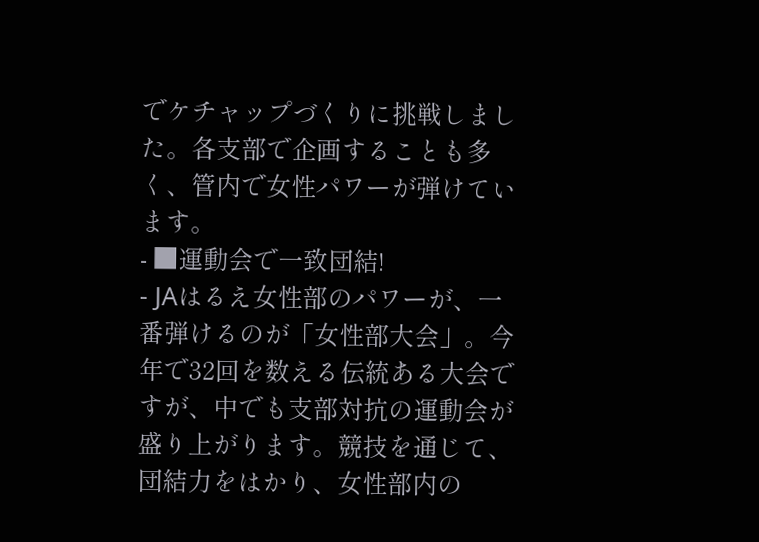でケチャップづくりに挑戦しました。各支部で企画することも多く、管内で女性パワーが弾けています。
- ■運動会で一致団結!
- JAはるえ女性部のパワーが、一番弾けるのが「女性部大会」。今年で32回を数える伝統ある大会ですが、中でも支部対抗の運動会が盛り上がります。競技を通じて、団結力をはかり、女性部内の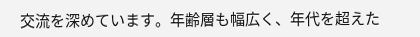交流を深めています。年齢層も幅広く、年代を超えた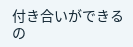付き合いができるの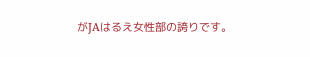がJAはるえ女性部の誇りです。